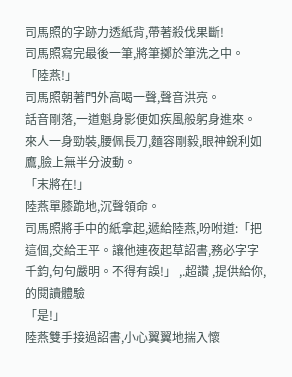司馬照的字跡力透紙背,帶著殺伐果斷!
司馬照寫完最後一筆,將筆擲於筆洗之中。
「陸燕!」
司馬照朝著門外高喝一聲,聲音洪亮。
話音剛落,一道魁身影便如疾風般躬身進來。
來人一身勁裝,腰佩長刀,麵容剛毅,眼神銳利如鷹,臉上無半分波動。
「末將在!」
陸燕單膝跪地,沉聲領命。
司馬照將手中的紙拿起,遞給陸燕,吩咐道:「把這個,交給王平。讓他連夜起草詔書,務必字字千鈞,句句嚴明。不得有誤!」 ,.超讚 ,提供給你,的閱讀體驗
「是!」
陸燕雙手接過詔書,小心翼翼地揣入懷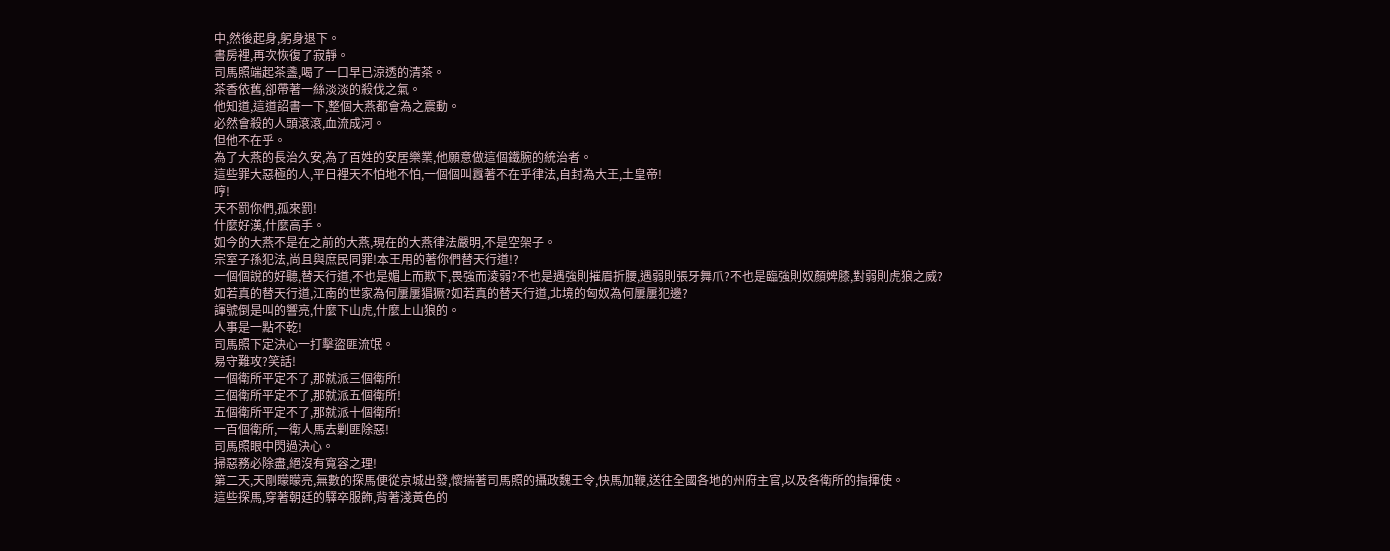中,然後起身,躬身退下。
書房裡,再次恢復了寂靜。
司馬照端起茶盞,喝了一口早已涼透的清茶。
茶香依舊,卻帶著一絲淡淡的殺伐之氣。
他知道,這道詔書一下,整個大燕都會為之震動。
必然會殺的人頭滾滾,血流成河。
但他不在乎。
為了大燕的長治久安,為了百姓的安居樂業,他願意做這個鐵腕的統治者。
這些罪大惡極的人,平日裡天不怕地不怕,一個個叫囂著不在乎律法,自封為大王,土皇帝!
哼!
天不罰你們,孤來罰!
什麼好漢,什麼高手。
如今的大燕不是在之前的大燕,現在的大燕律法嚴明,不是空架子。
宗室子孫犯法,尚且與庶民同罪!本王用的著你們替天行道!?
一個個說的好聽,替天行道,不也是媚上而欺下,畏強而淩弱?不也是遇強則摧眉折腰,遇弱則張牙舞爪?不也是臨強則奴顏婢膝,對弱則虎狼之威?
如若真的替天行道,江南的世家為何屢屢猖獗?如若真的替天行道,北境的匈奴為何屢屢犯邊?
諢號倒是叫的響亮,什麼下山虎,什麼上山狼的。
人事是一點不乾!
司馬照下定決心一打擊盜匪流氓。
易守難攻?笑話!
一個衛所平定不了,那就派三個衛所!
三個衛所平定不了,那就派五個衛所!
五個衛所平定不了,那就派十個衛所!
一百個衛所,一衛人馬去剿匪除惡!
司馬照眼中閃過決心。
掃惡務必除盡,絕沒有寬容之理!
第二天,天剛矇矇亮,無數的探馬便從京城出發,懷揣著司馬照的攝政魏王令,快馬加鞭,送往全國各地的州府主官,以及各衛所的指揮使。
這些探馬,穿著朝廷的驛卒服飾,背著淺黃色的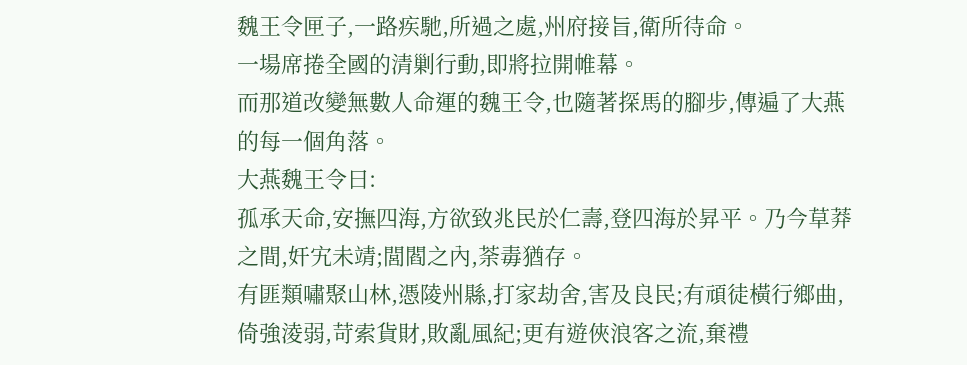魏王令匣子,一路疾馳,所過之處,州府接旨,衛所待命。
一場席捲全國的清剿行動,即將拉開帷幕。
而那道改變無數人命運的魏王令,也隨著探馬的腳步,傳遍了大燕的每一個角落。
大燕魏王令曰:
孤承天命,安撫四海,方欲致兆民於仁壽,登四海於昇平。乃今草莽之間,奸宄未靖;閭閻之內,荼毒猶存。
有匪類嘯聚山林,憑陵州縣,打家劫舍,害及良民;有頑徒橫行鄉曲,倚強淩弱,苛索貨財,敗亂風紀;更有遊俠浪客之流,棄禮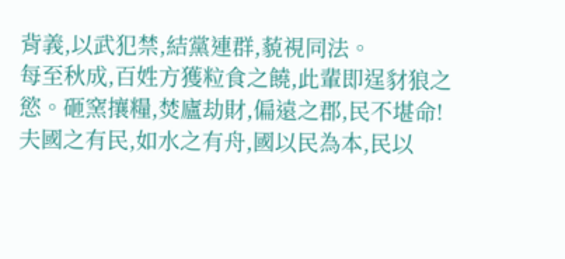背義,以武犯禁,結黨連群,藐視同法。
每至秋成,百姓方獲粒食之饒,此輩即逞豺狼之慾。砸窯攘糧,焚廬劫財,偏遠之郡,民不堪命!
夫國之有民,如水之有舟,國以民為本,民以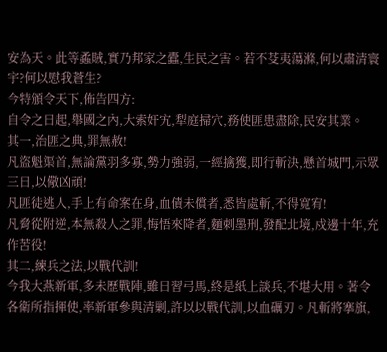安為天。此等蟊賊,實乃邦家之蠹,生民之害。若不芟夷蕩滌,何以肅清寰宇?何以慰我蒼生?
今特頒令天下,佈告四方:
自令之日起,舉國之內,大索奸宄,犁庭掃穴,務使匪患盡除,民安其業。
其一,治匪之典,罪無赦!
凡盜魁渠首,無論黨羽多寡,勢力強弱,一經擒獲,即行斬決,懸首城門,示眾三日,以儆凶頑!
凡匪徒逃人,手上有命案在身,血債未償者,悉皆處斬,不得寬宥!
凡脅從附逆,本無殺人之罪,悔悟來降者,麵刺墨刑,發配北境,戍邊十年,充作苦役!
其二,練兵之法,以戰代訓!
今我大燕新軍,多未歷戰陣,雖日習弓馬,終是紙上談兵,不堪大用。著令各衛所指揮使,率新軍參與清剿,許以以戰代訓,以血礪刃。凡斬將搴旗,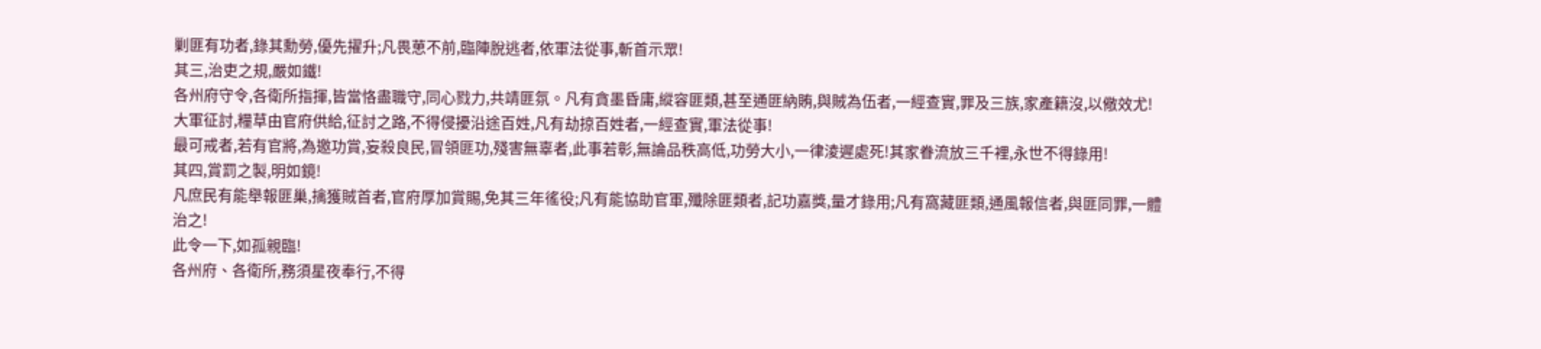剿匪有功者,錄其勳勞,優先擢升;凡畏葸不前,臨陣脫逃者,依軍法從事,斬首示眾!
其三,治吏之規,嚴如鐵!
各州府守令,各衛所指揮,皆當恪盡職守,同心戮力,共靖匪氛。凡有貪墨昏庸,縱容匪類,甚至通匪納賄,與賊為伍者,一經查實,罪及三族,家產籍沒,以儆效尤!
大軍征討,糧草由官府供給,征討之路,不得侵擾沿途百姓,凡有劫掠百姓者,一經查實,軍法從事!
最可戒者,若有官將,為邀功賞,妄殺良民,冒領匪功,殘害無辜者,此事若彰,無論品秩高低,功勞大小,一律淩遲處死!其家眷流放三千裡,永世不得錄用!
其四,賞罰之製,明如鏡!
凡庶民有能舉報匪巢,擒獲賊首者,官府厚加賞賜,免其三年徭役;凡有能協助官軍,殲除匪類者,記功嘉獎,量才錄用;凡有窩藏匪類,通風報信者,與匪同罪,一體治之!
此令一下,如孤親臨!
各州府、各衛所,務須星夜奉行,不得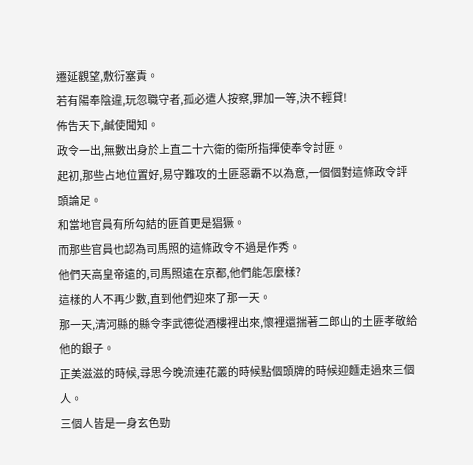遷延觀望,敷衍塞責。
若有陽奉陰違,玩忽職守者,孤必遣人按察,罪加一等,決不輕貸!
佈告天下,鹹使聞知。
政令一出,無數出身於上直二十六衛的衛所指揮使奉令討匪。
起初,那些占地位置好,易守難攻的土匪惡霸不以為意,一個個對這條政令評頭論足。
和當地官員有所勾結的匪首更是猖獗。
而那些官員也認為司馬照的這條政令不過是作秀。
他們天高皇帝遠的,司馬照遠在京都,他們能怎麼樣?
這樣的人不再少數,直到他們迎來了那一天。
那一天,清河縣的縣令李武德從酒樓裡出來,懷裡還揣著二郎山的土匪孝敬給他的銀子。
正美滋滋的時候,尋思今晚流連花叢的時候點個頭牌的時候迎麵走過來三個人。
三個人皆是一身玄色勁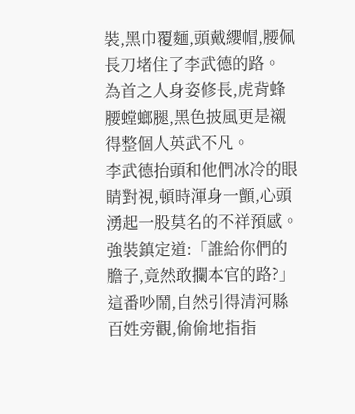裝,黑巾覆麵,頭戴纓帽,腰佩長刀堵住了李武德的路。
為首之人身姿修長,虎背蜂腰螳螂腿,黑色披風更是襯得整個人英武不凡。
李武德抬頭和他們冰冷的眼睛對視,頓時渾身一顫,心頭湧起一股莫名的不祥預感。強裝鎮定道:「誰給你們的膽子,竟然敢攔本官的路?」
這番吵鬧,自然引得清河縣百姓旁觀,偷偷地指指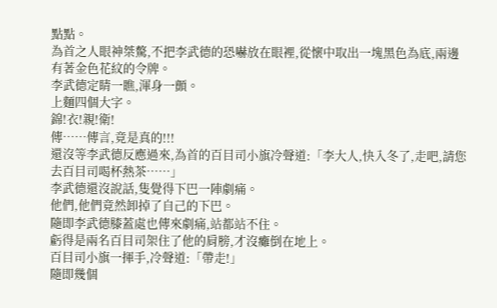點點。
為首之人眼神桀驁,不把李武德的恐嚇放在眼裡,從懷中取出一塊黑色為底,兩邊有著金色花紋的令牌。
李武德定睛一瞧,渾身一顫。
上麵四個大字。
錦!衣!親!衛!
傳……傳言,竟是真的!!!
還沒等李武德反應過來,為首的百目司小旗冷聲道:「李大人,快入冬了,走吧,請您去百目司喝杯熱茶……」
李武德還沒說話,隻覺得下巴一陣劇痛。
他們,他們竟然卸掉了自己的下巴。
隨即李武德膝蓋處也傳來劇痛,站都站不住。
虧得是兩名百目司架住了他的肩膀,才沒癱倒在地上。
百目司小旗一揮手,冷聲道:「帶走!」
隨即幾個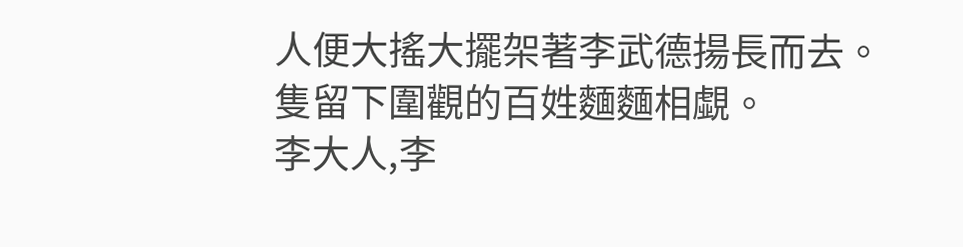人便大搖大擺架著李武德揚長而去。
隻留下圍觀的百姓麵麵相覷。
李大人,李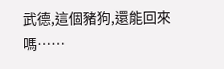武德,這個豬狗,還能回來嗎……